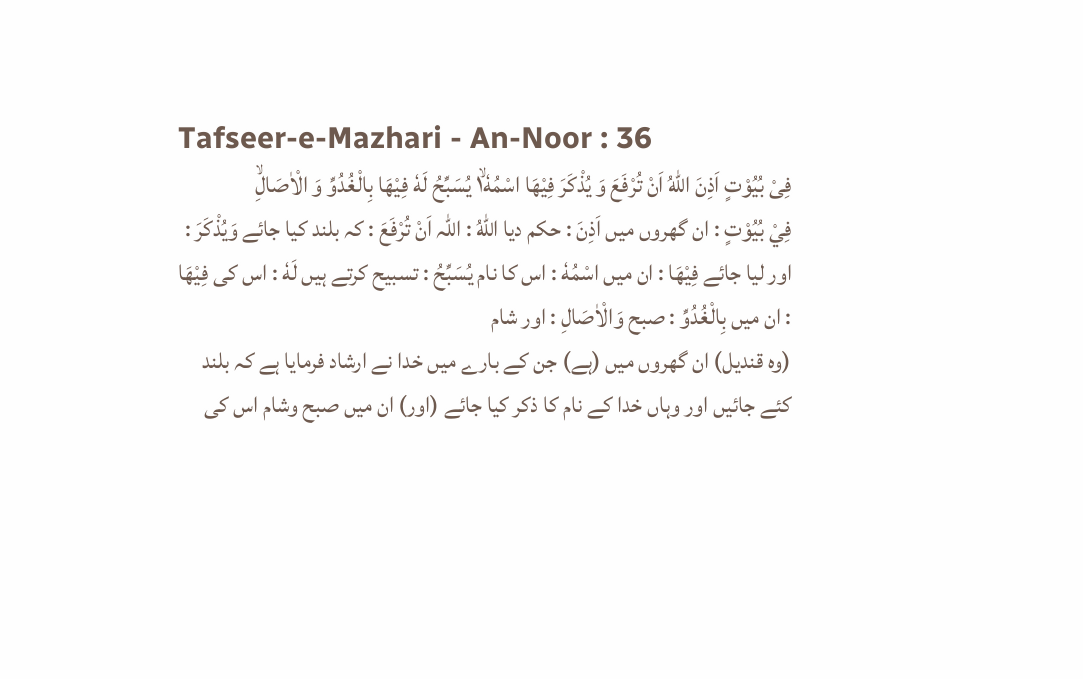Tafseer-e-Mazhari - An-Noor : 36
فِیْ بُیُوْتٍ اَذِنَ اللّٰهُ اَنْ تُرْفَعَ وَ یُذْكَرَ فِیْهَا اسْمُهٗ١ۙ یُسَبِّحُ لَهٗ فِیْهَا بِالْغُدُوِّ وَ الْاٰصَالِۙ
فِيْ بُيُوْتٍ : ان گھروں میں اَذِنَ : حکم دیا اللّٰهُ : اللہ اَنْ تُرْفَعَ : کہ بلند کیا جائے وَيُذْكَرَ : اور لیا جائے فِيْهَا : ان میں اسْمُهٗ : اس کا نام يُسَبِّحُ : تسبیح کرتے ہیں لَهٗ : اس کی فِيْهَا : ان میں بِالْغُدُوِّ : صبح وَالْاٰصَالِ : اور شام
(وہ قندیل) ان گھروں میں (ہے) جن کے بارے میں خدا نے ارشاد فرمایا ہے کہ بلند کئے جائیں اور وہاں خدا کے نام کا ذکر کیا جائے (اور) ان میں صبح وشام اس کی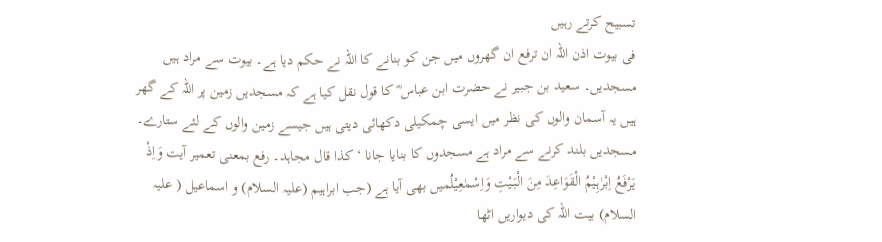تسبیح کرتے رہیں
فی بیوت اذن اللہ ان ترفع ان گھروں میں جن کو بنانے کا اللہ نے حکم دیا ہے۔ بیوت سے مراد ہیں مسجدیں۔ سعید بن جبیر نے حضرت ابن عباس ؓ کا قول نقل کیا ہے کہ مسجدیں زمین پر اللہ کے گھر ہیں یہ آسمان والوں کی نظر میں ایسی چمکیلی دکھائی دیتی ہیں جیسے زمین والوں کے لئے ستارے۔ مسجدیں بلند کرنے سے مراد ہے مسجدوں کا بنایا جانا ‘ کذا قال مجاہد۔ رفع بمعنی تعمیر آیت وَاِذْ یَرْفَعُ اِبْرٰہِیْمُ الْقَوَاعِدَ مِنَ الْبَیْتِ وَاِسْمٰعِیْلُمیں بھی آیا ہے (جب ابراہیم (علیہ السلام) و اسماعیل ( علیہ السلام) بیت اللہ کی دیواریں اٹھا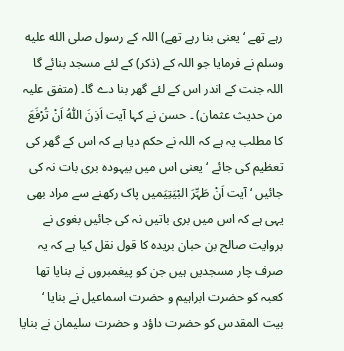رہے تھے ‘ یعنی بنا رہے تھے) اللہ کے رسول صلى الله عليه وسلم نے فرمایا جو اللہ کے (ذکر) کے لئے مسجد بنائے گا اللہ جنت کے اندر اس کے لئے گھر بنا دے گا۔ (متفق علیہ من حدیث عثمان) ۔ حسن نے کہا آیت اَذِنَ اللّٰہُ اَنْ تُرْفَعَ کا مطلب یہ ہے کہ اللہ نے حکم دیا ہے کہ اس کے گھر کی تعظیم کی جائے ‘ یعنی اس میں بیہودہ بری بات نہ کی جائیں ‘ آیت اَنْ طَہِّرَ البْیَتِیَمیں پاک رکھنے سے مراد بھی یہی ہے کہ اس میں بری باتیں نہ کی جائیں بغوی نے بروایت صالح بن حبان بریدہ کا قول نقل کیا ہے کہ یہ صرف چار مسجدیں ہیں جن کو پیغمبروں نے بنایا تھا کعبہ کو حضرت ابراہیم و حضرت اسماعیل نے بنایا ‘ بیت المقدس کو حضرت داؤد و حضرت سلیمان نے بنایا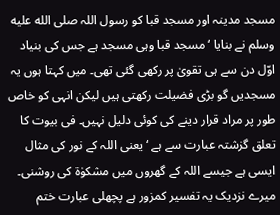مسجد مدینہ اور مسجد قبا کو رسول اللہ صلى الله عليه وسلم نے بنایا ‘ مسجد قبا وہی مسجد ہے جس کی بنیاد اوّل دن سے ہی تقویٰ پر رکھی گئی تھی۔ میں کہتا ہوں یہ مسجدیں گو بڑی فضیلت رکھتی ہیں لیکن انہی کو خاص طور پر مراد قرار دینے کی کوئی دلیل نہیں۔ فی بیوت کا تعلق گزشتہ عبارت سے ہے ‘ یعنی اللہ کے نور کی مثال ایسی ہے جیسے اللہ کے گھروں میں مشکوٰۃ کی روشنی۔ میرے نزدیک یہ تفسیر کمزور ہے پچھلی عبارت ختم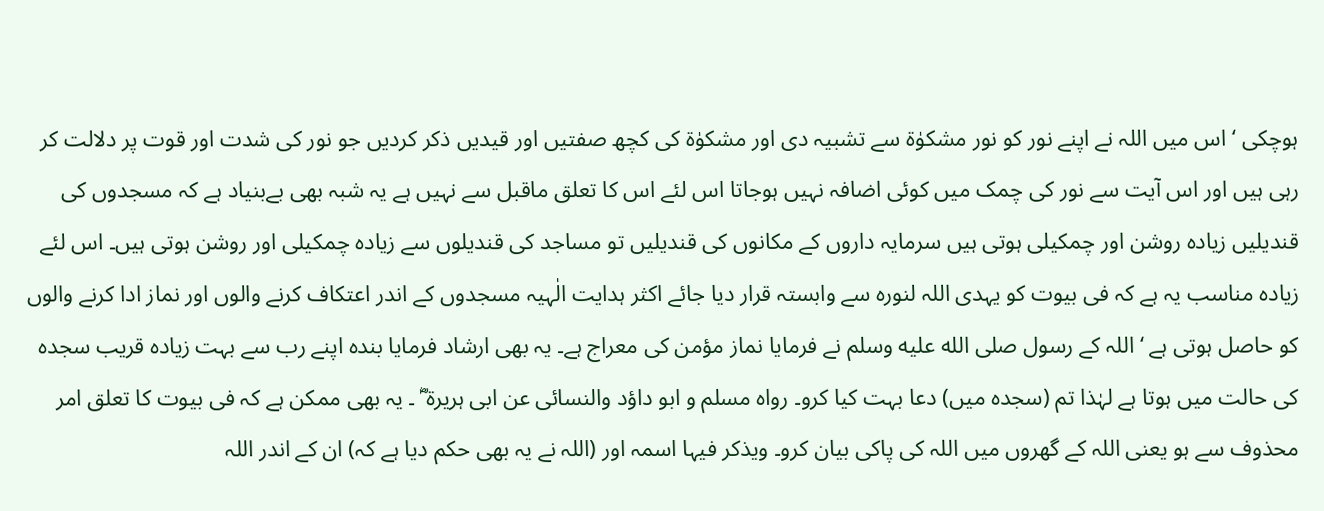ہوچکی ‘ اس میں اللہ نے اپنے نور کو نور مشکوٰۃ سے تشبیہ دی اور مشکوٰۃ کی کچھ صفتیں اور قیدیں ذکر کردیں جو نور کی شدت اور قوت پر دلالت کر رہی ہیں اور اس آیت سے نور کی چمک میں کوئی اضافہ نہیں ہوجاتا اس لئے اس کا تعلق ماقبل سے نہیں ہے یہ شبہ بھی بےبنیاد ہے کہ مسجدوں کی قندیلیں زیادہ روشن اور چمکیلی ہوتی ہیں سرمایہ داروں کے مکانوں کی قندیلیں تو مساجد کی قندیلوں سے زیادہ چمکیلی اور روشن ہوتی ہیں۔ اس لئے زیادہ مناسب یہ ہے کہ فی بیوت کو یہدی اللہ لنورہ سے وابستہ قرار دیا جائے اکثر ہدایت الٰہیہ مسجدوں کے اندر اعتکاف کرنے والوں اور نماز ادا کرنے والوں کو حاصل ہوتی ہے ‘ اللہ کے رسول صلى الله عليه وسلم نے فرمایا نماز مؤمن کی معراج ہے۔ یہ بھی ارشاد فرمایا بندہ اپنے رب سے بہت زیادہ قریب سجدہ کی حالت میں ہوتا ہے لہٰذا تم (سجدہ میں) دعا بہت کیا کرو۔ رواہ مسلم و ابو داؤد والنسائی عن ابی ہریرۃ ؓ ۔ یہ بھی ممکن ہے کہ فی بیوت کا تعلق امر محذوف سے ہو یعنی اللہ کے گھروں میں اللہ کی پاکی بیان کرو۔ ویذکر فیہا اسمہ اور (اللہ نے یہ بھی حکم دیا ہے کہ) ان کے اندر اللہ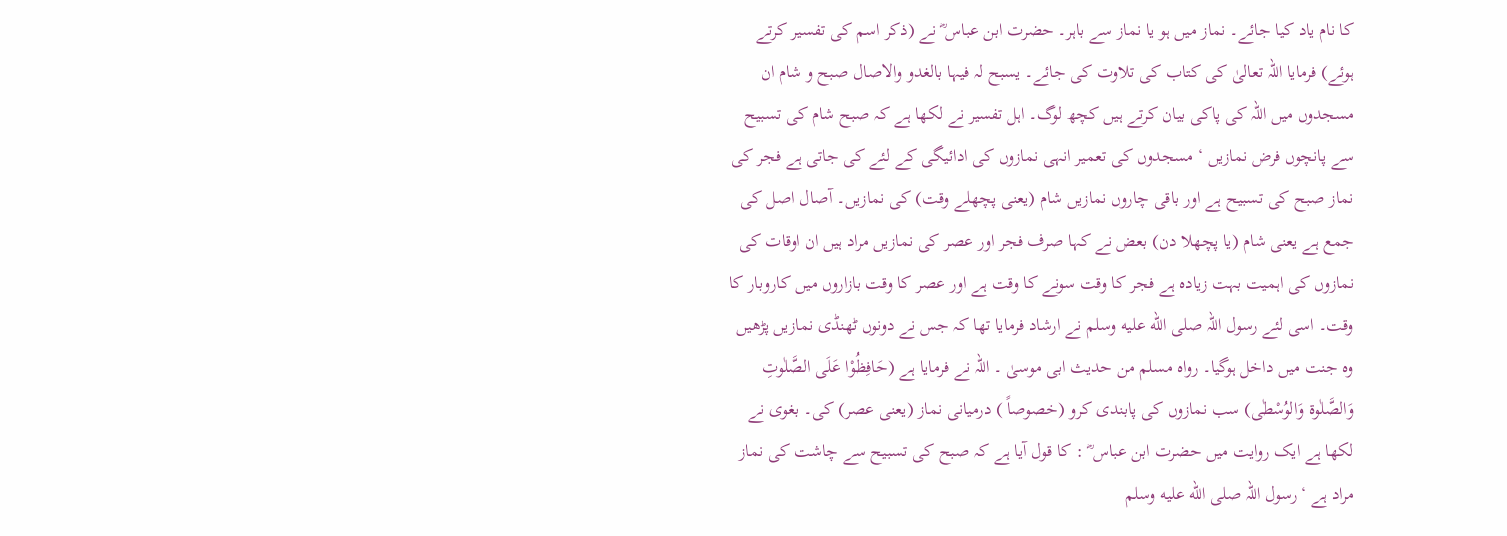کا نام یاد کیا جائے۔ نماز میں ہو یا نماز سے باہر۔ حضرت ابن عباس ؓ نے (ذکر اسم کی تفسیر کرتے ہوئے) فرمایا اللہ تعالیٰ کی کتاب کی تلاوت کی جائے۔ یسبح لہ فیہا بالغدو والاصال صبح و شام ان مسجدوں میں اللہ کی پاکی بیان کرتے ہیں کچھ لوگ۔ اہل تفسیر نے لکھا ہے کہ صبح شام کی تسبیح سے پانچوں فرض نمازیں ‘ مسجدوں کی تعمیر انہی نمازوں کی ادائیگی کے لئے کی جاتی ہے فجر کی نماز صبح کی تسبیح ہے اور باقی چاروں نمازیں شام (یعنی پچھلے وقت) کی نمازیں۔ آصال اصل کی جمع ہے یعنی شام (یا پچھلا دن) بعض نے کہا صرف فجر اور عصر کی نمازیں مراد ہیں ان اوقات کی نمازوں کی اہمیت بہت زیادہ ہے فجر کا وقت سونے کا وقت ہے اور عصر کا وقت بازاروں میں کاروبار کا وقت۔ اسی لئے رسول اللہ صلى الله عليه وسلم نے ارشاد فرمایا تھا کہ جس نے دونوں ٹھنڈی نمازیں پڑھیں وہ جنت میں داخل ہوگیا۔ رواہ مسلم من حدیث ابی موسیٰ ۔ اللہ نے فرمایا ہے (حَافِظُوْا عَلَی الصَّلٰوتِ وَالصَّلٰوۃ وَالوُسْطٰی) سب نمازوں کی پابندی کرو (خصوصاً ) درمیانی نماز (یعنی عصر) کی۔ بغوی نے لکھا ہے ایک روایت میں حضرت ابن عباس ؓ : کا قول آیا ہے کہ صبح کی تسبیح سے چاشت کی نماز مراد ہے ‘ رسول اللہ صلى الله عليه وسلم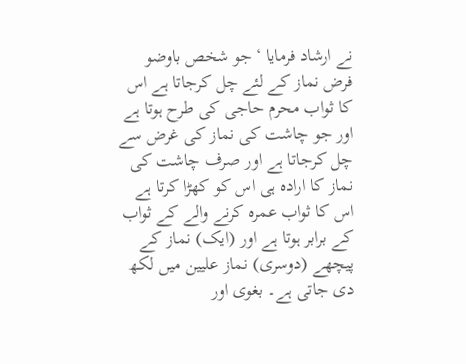نے ارشاد فرمایا ‘ جو شخص باوضو فرض نماز کے لئے چل کرجاتا ہے اس کا ثواب محرم حاجی کی طرح ہوتا ہے اور جو چاشت کی نماز کی غرض سے چل کرجاتا ہے اور صرف چاشت کی نماز کا ارادہ ہی اس کو کھڑا کرتا ہے اس کا ثواب عمرہ کرنے والے کے ثواب کے برابر ہوتا ہے اور (ایک) نماز کے پیچھے (دوسری) نماز علیین میں لکھ دی جاتی ہے۔ بغوی اور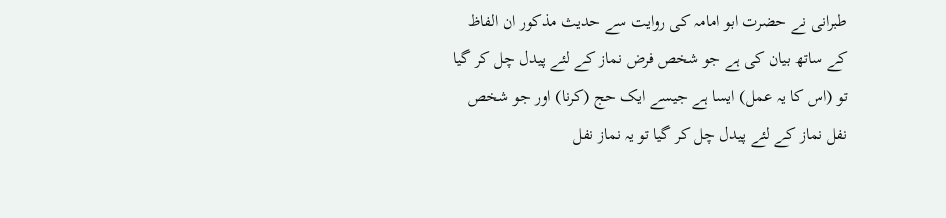طبرانی نے حضرت ابو امامہ کی روایت سے حدیث مذکور ان الفاظ کے ساتھ بیان کی ہے جو شخص فرض نماز کے لئے پیدل چل کر گیا تو (اس کا یہ عمل) ایسا ہے جیسے ایک حج (کرنا) اور جو شخص نفل نماز کے لئے پیدل چل کر گیا تو یہ نماز نفل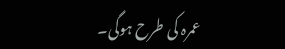عمرہ کی طرح ہوگی۔